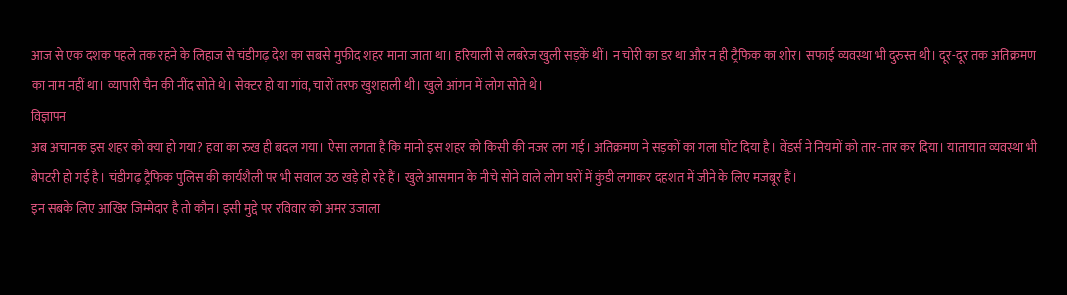आज से एक दशक पहले तक रहने के लिहाज से चंडीगढ़ देश का सबसे मुफीद शहर माना जाता था। हरियाली से लबरेज खुली सड़कें थीं। न चोरी का डर था और न ही ट्रैफिक का शोर। सफाई व्यवस्था भी दुरुस्त थी। दूर-दूर तक अतिक्रमण का नाम नहीं था। व्यापारी चैन की नींद सोते थे। सेक्टर हो या गांव, चारों तरफ खुशहाली थी। खुले आंगन में लोग सोते थे।
विज्ञापन
अब अचानक इस शहर को क्या हो गया? हवा का रुख ही बदल गया। ऐसा लगता है कि मानो इस शहर को किसी की नजर लग गई। अतिक्रमण ने सड़कों का गला घोंट दिया है। वेंडर्स ने नियमों को तार-तार कर दिया। यातायात व्यवस्था भी बेपटरी हो गई है। चंडीगढ़ ट्रैफिक पुलिस की कार्यशैली पर भी सवाल उठ खड़े हो रहे हैं। खुले आसमान के नीचे सोने वाले लोग घरों में कुंडी लगाकर दहशत में जीने के लिए मजबूर हैं।
इन सबके लिए आखिर जिम्मेदार है तो कौन। इसी मुद्दे पर रविवार को अमर उजाला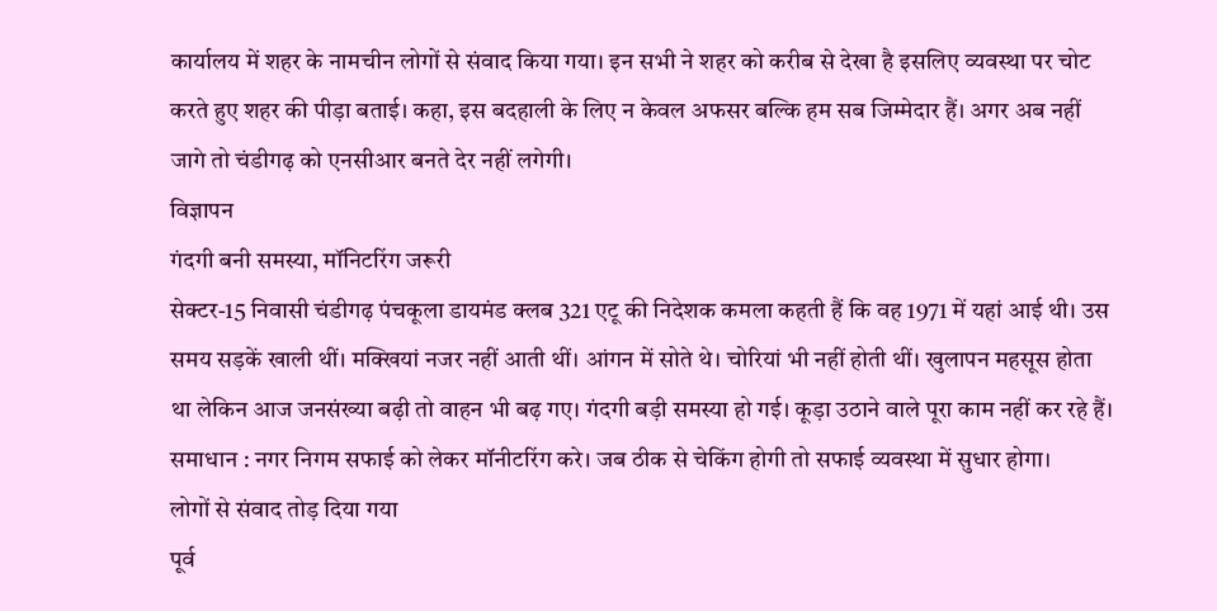कार्यालय में शहर के नामचीन लोगों से संवाद किया गया। इन सभी ने शहर को करीब से देखा है इसलिए व्यवस्था पर चोट करते हुए शहर की पीड़ा बताई। कहा, इस बदहाली के लिए न केवल अफसर बल्कि हम सब जिम्मेदार हैं। अगर अब नहीं जागे तो चंडीगढ़ को एनसीआर बनते देर नहीं लगेगी।
विज्ञापन
गंदगी बनी समस्या, मॉनिटरिंग जरूरी
सेक्टर-15 निवासी चंडीगढ़ पंचकूला डायमंड क्लब 321 एटू की निदेशक कमला कहती हैं कि वह 1971 में यहां आई थी। उस समय सड़कें खाली थीं। मक्खियां नजर नहीं आती थीं। आंगन में सोते थे। चोरियां भी नहीं होती थीं। खुलापन महसूस होता था लेकिन आज जनसंख्या बढ़ी तो वाहन भी बढ़ गए। गंदगी बड़ी समस्या हो गई। कूड़ा उठाने वाले पूरा काम नहीं कर रहे हैं। समाधान : नगर निगम सफाई को लेकर मॉनीटरिंग करे। जब ठीक से चेकिंग होगी तो सफाई व्यवस्था में सुधार होगा।
लोगों से संवाद तोड़ दिया गया
पूर्व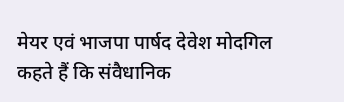मेयर एवं भाजपा पार्षद देवेश मोदगिल कहते हैं कि संवैधानिक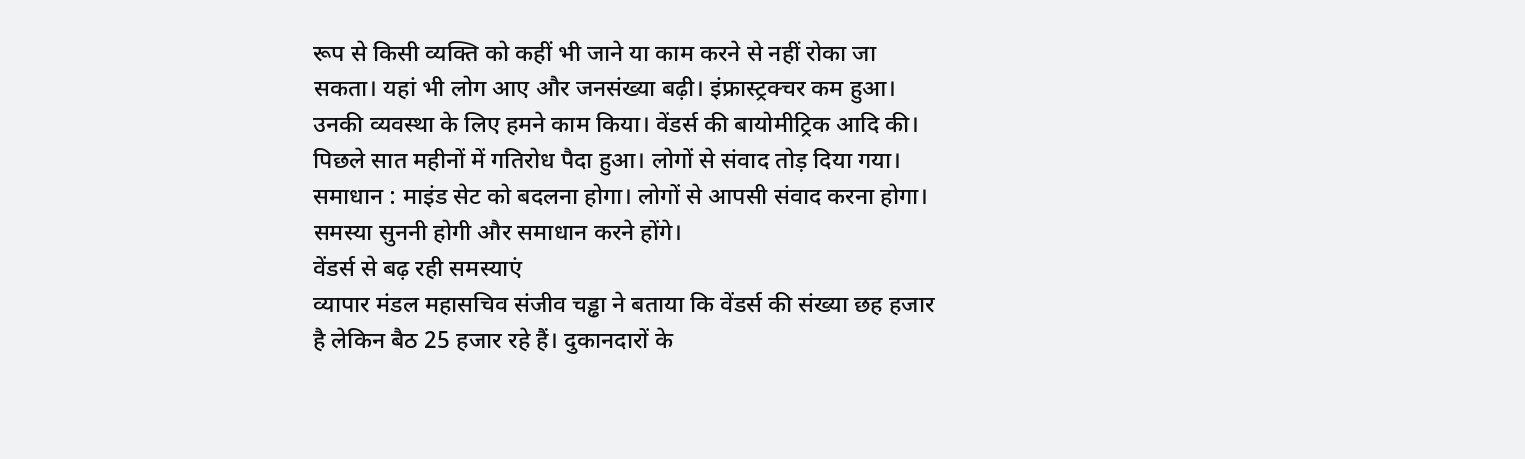रूप से किसी व्यक्ति को कहीं भी जाने या काम करने से नहीं रोका जा सकता। यहां भी लोग आए और जनसंख्या बढ़ी। इंफ्रास्ट्रक्चर कम हुआ। उनकी व्यवस्था के लिए हमने काम किया। वेंडर्स की बायोमीट्रिक आदि की। पिछले सात महीनों में गतिरोध पैदा हुआ। लोगों से संवाद तोड़ दिया गया। समाधान : माइंड सेट को बदलना होगा। लोगों से आपसी संवाद करना होगा। समस्या सुननी होगी और समाधान करने होंगे।
वेंडर्स से बढ़ रही समस्याएं
व्यापार मंडल महासचिव संजीव चड्ढा ने बताया कि वेंडर्स की संख्या छह हजार है लेकिन बैठ 25 हजार रहे हैं। दुकानदारों के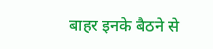बाहर इनके बैठने से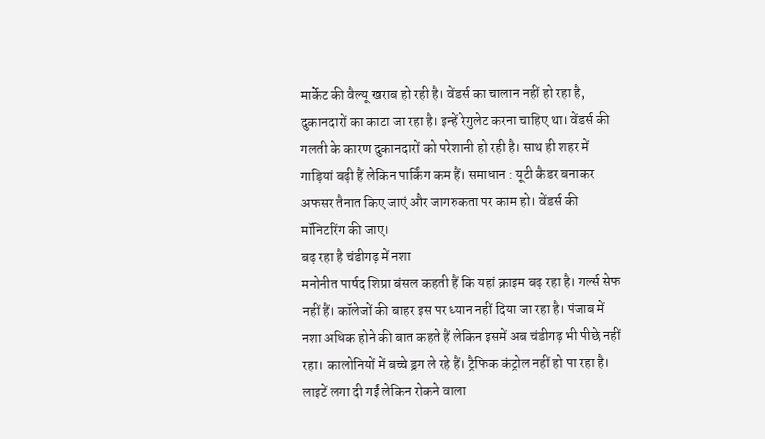मार्केट की वैल्यू खराब हो रही है। वेंडर्स का चालान नहीं हो रहा है, दुकानदारों का काटा जा रहा है। इन्हें रेगुलेट करना चाहिए था। वेंडर्स की गलती के कारण दुकानदारों को परेशानी हो रही है। साथ ही शहर में गाड़ियां बढ़ी हैं लेकिन पार्किंग कम हैं। समाधान : यूटी कैडर बनाकर अफसर तैनात किए जाएं और जागरुकता पर काम हो। वेंडर्स की मॉनिटरिंग की जाए।
बढ़ रहा है चंडीगढ़ में नशा
मनोनीत पार्षद शिप्रा बंसल कहती हैं कि यहां क्राइम बढ़ रहा है। गर्ल्स सेफ नहीं हैं। कॉलेजों की बाहर इस पर ध्यान नहीं दिया जा रहा है। पंजाब में नशा अधिक होने की बात कहते हैं लेकिन इसमें अब चंडीगढ़ भी पीछे नहीं रहा। कालोनियों में बच्चे ड्रग ले रहे हैं। ट्रैफिक कंट्रोल नहीं हो पा रहा है। लाइटें लगा दी गईं लेकिन रोकने वाला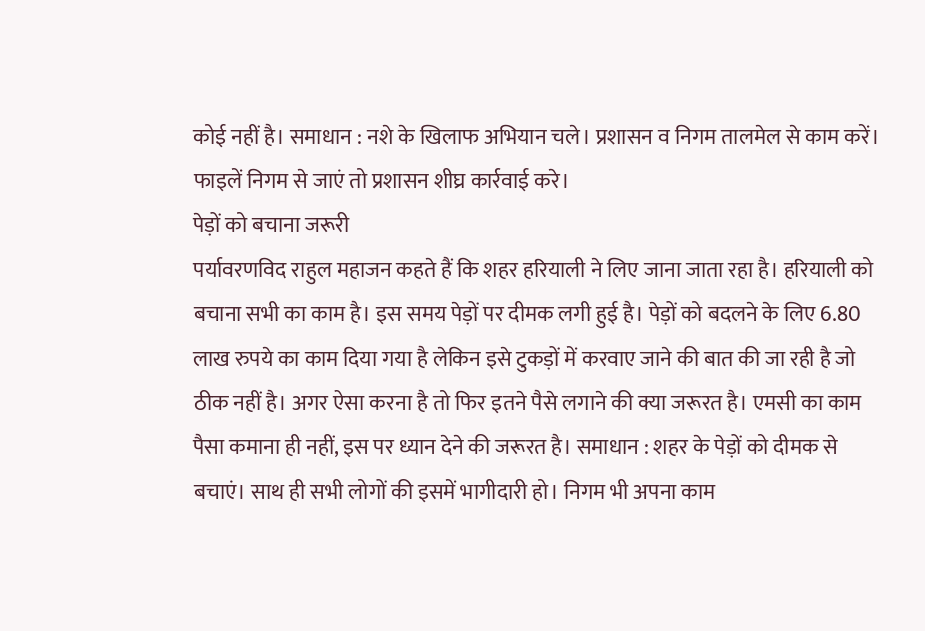कोई नहीं है। समाधान : नशे के खिलाफ अभियान चले। प्रशासन व निगम तालमेल से काम करें। फाइलें निगम से जाएं तो प्रशासन शीघ्र कार्रवाई करे।
पेड़ों को बचाना जरूरी
पर्यावरणविद राहुल महाजन कहते हैं कि शहर हरियाली ने लिए जाना जाता रहा है। हरियाली को बचाना सभी का काम है। इस समय पेड़ों पर दीमक लगी हुई है। पेड़ों को बदलने के लिए 6.80 लाख रुपये का काम दिया गया है लेकिन इसे टुकड़ों में करवाए जाने की बात की जा रही है जो ठीक नहीं है। अगर ऐसा करना है तो फिर इतने पैसे लगाने की क्या जरूरत है। एमसी का काम पैसा कमाना ही नहीं, इस पर ध्यान देने की जरूरत है। समाधान : शहर के पेड़ों को दीमक से बचाएं। साथ ही सभी लोगों की इसमें भागीदारी हो। निगम भी अपना काम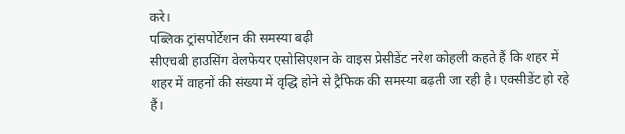करे।
पब्लिक ट्रांसपोर्टेशन की समस्या बढ़ी
सीएचबी हाउसिंग वेलफेयर एसोसिएशन के वाइस प्रेसीडेंट नरेश कोहली कहते हैं कि शहर में शहर में वाहनों की संख्या में वृद्धि होने से ट्रैफिक की समस्या बढ़ती जा रही है। एक्सीडेंट हो रहे हैं।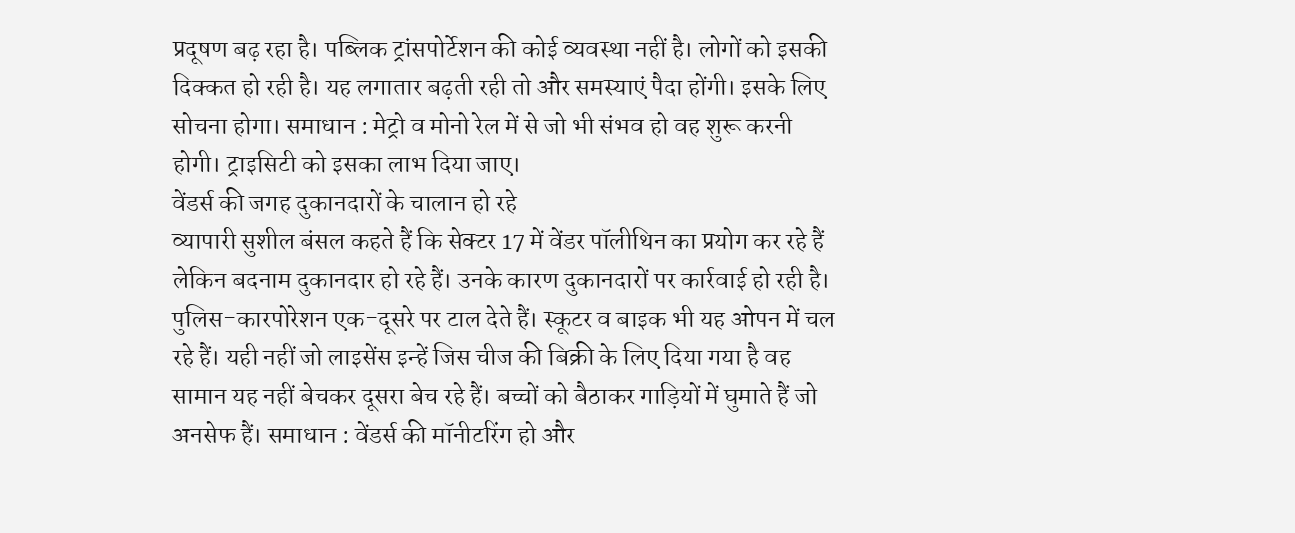प्रदूषण बढ़ रहा है। पब्लिक ट्रांसपोर्टेशन की कोई व्यवस्था नहीं है। लोगों को इसकी दिक्कत हो रही है। यह लगातार बढ़ती रही तो और समस्याएं पैदा होंगी। इसके लिए सोचना होगा। समाधान : मेट्रो व मोनो रेल में से जो भी संभव हो वह शुरू करनी होगी। ट्राइसिटी को इसका लाभ दिया जाए।
वेंडर्स की जगह दुकानदारों के चालान हो रहे
व्यापारी सुशील बंसल कहते हैं कि सेक्टर 17 में वेंडर पॉलीथिन का प्रयोग कर रहे हैं लेकिन बदनाम दुकानदार हो रहे हैं। उनके कारण दुकानदारों पर कार्रवाई हो रही है। पुलिस-कारपोरेशन एक-दूसरे पर टाल देते हैं। स्कूटर व बाइक भी यह ओपन में चल रहे हैं। यही नहीं जो लाइसेंस इन्हें जिस चीज की बिक्री के लिए दिया गया है वह सामान यह नहीं बेचकर दूसरा बेच रहे हैं। बच्चों को बैठाकर गाड़ियों में घुमाते हैं जो अनसेफ हैं। समाधान : वेंडर्स की मॉनीटरिंग हो और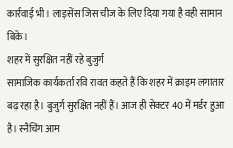कार्रवाई भी। लाइसेंस जिस चीज के लिए दिया गया है वही सामान बिके।
शहर में सुरक्षित नहीं रहे बुजुर्ग
सामाजिक कार्यकर्ता रवि रावत कहते हैं कि शहर में क्राइम लगातार बढ़ रहा है। बुजुर्ग सुरक्षित नहीं हैं। आज ही सेक्टर 40 में मर्डर हुआ है। स्नैचिंग आम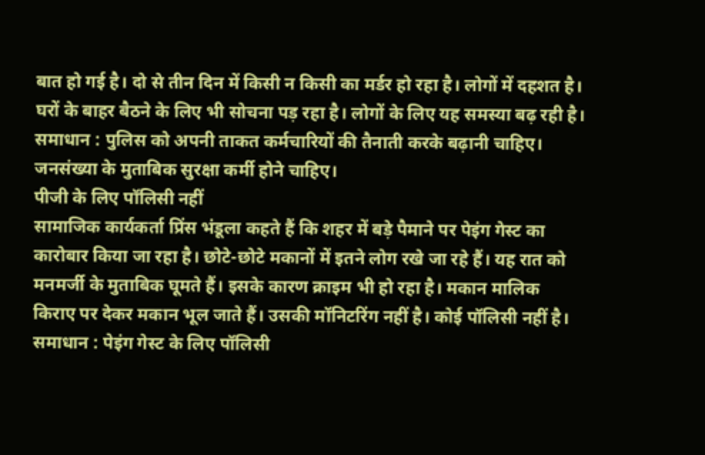बात हो गई है। दो से तीन दिन में किसी न किसी का मर्डर हो रहा है। लोगों में दहशत है। घरों के बाहर बैठने के लिए भी सोचना पड़ रहा है। लोगों के लिए यह समस्या बढ़ रही है। समाधान : पुलिस को अपनी ताकत कर्मचारियों की तैनाती करके बढ़ानी चाहिए। जनसंख्या के मुताबिक सुरक्षा कर्मी होने चाहिए।
पीजी के लिए पॉलिसी नहीं
सामाजिक कार्यकर्ता प्रिंस भंडूला कहते हैं कि शहर में बड़े पैमाने पर पेइंग गेस्ट का कारोबार किया जा रहा है। छोटे-छोटे मकानों में इतने लोग रखे जा रहे हैं। यह रात को मनमर्जी के मुताबिक घूमते हैं। इसके कारण क्राइम भी हो रहा है। मकान मालिक किराए पर देकर मकान भूल जाते हैं। उसकी मॉनिटरिंग नहीं है। कोई पॉलिसी नहीं है। समाधान : पेइंग गेस्ट के लिए पॉलिसी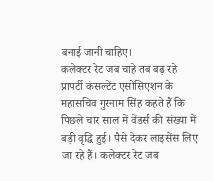बनाई जानी चाहिए।
कलेक्टर रेट जब चाहे तब बढ़ रहे
प्रापर्टी कंसल्टेंट एसोसिएशन के महासचिव गुरनाम सिंह कहते हैं कि पिछले चार साल में वेंडर्स की संख्या में बड़ी वृद्धि हुई। पैसे देकर लाइसेंस लिए जा रहे हैं। कलेक्टर रेट जब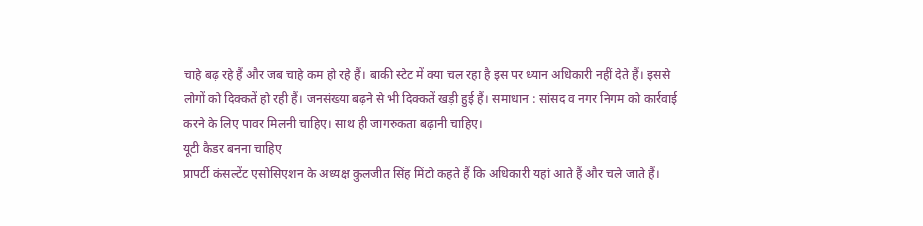चाहे बढ़ रहे हैं और जब चाहे कम हो रहे हैं। बाकी स्टेट में क्या चल रहा है इस पर ध्यान अधिकारी नहीं देते हैं। इससे लोगों को दिक्कतें हो रही हैं। जनसंख्या बढ़ने से भी दिक्कतें खड़ी हुई हैं। समाधान : सांसद व नगर निगम को कार्रवाई करने के लिए पावर मिलनी चाहिए। साथ ही जागरुकता बढ़ानी चाहिए।
यूटी कैडर बनना चाहिए
प्रापर्टी कंसल्टेंट एसोसिएशन के अध्यक्ष कुलजीत सिंह मिंटो कहते हैं कि अधिकारी यहां आते हैं और चले जाते हैं।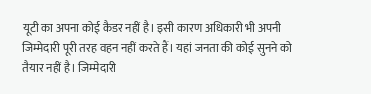यूटी का अपना कोई कैडर नहीं है। इसी कारण अधिकारी भी अपनी जिम्मेदारी पूरी तरह वहन नहीं करते हैं। यहां जनता की कोई सुनने को तैयार नहीं है। जिम्मेदारी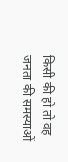किसी की हो तो वह जनता की समस्याओं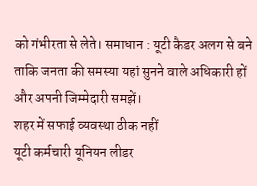को गंभीरता से लेते। समाधान : यूटी कैडर अलग से बने ताकि जनता की समस्या यहां सुनने वाले अधिकारी हों और अपनी जिम्मेदारी समझें।
शहर में सफाई व्यवस्था ठीक नहीं
यूटी कर्मचारी यूनियन लीडर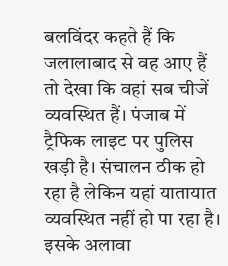बलविंदर कहते हैं कि जलालाबाद से वह आए हैं तो देखा कि वहां सब चीजें व्यवस्थित हैं। पंजाब में ट्रैफिक लाइट पर पुलिस खड़ी है। संचालन ठीक हो रहा है लेकिन यहां यातायात व्यवस्थित नहीं हो पा रहा है। इसके अलावा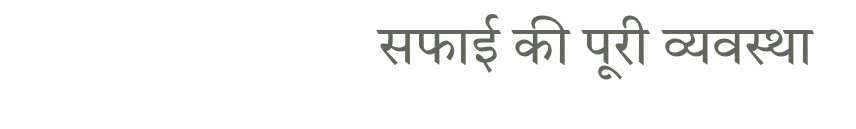सफाई की पूरी व्यवस्था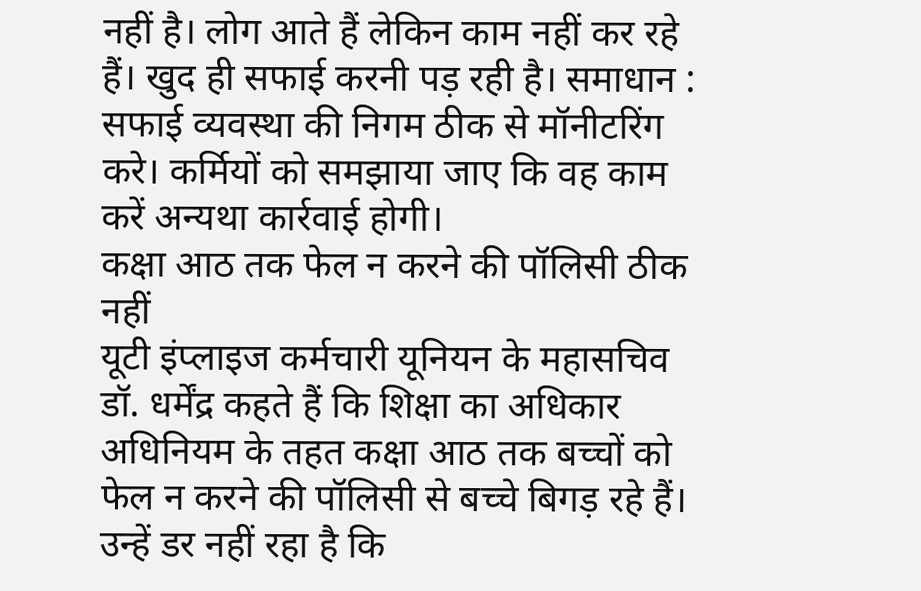नहीं है। लोग आते हैं लेकिन काम नहीं कर रहे हैं। खुद ही सफाई करनी पड़ रही है। समाधान : सफाई व्यवस्था की निगम ठीक से मॉनीटरिंग करे। कर्मियों को समझाया जाए कि वह काम करें अन्यथा कार्रवाई होगी।
कक्षा आठ तक फेल न करने की पॉलिसी ठीक नहीं
यूटी इंप्लाइज कर्मचारी यूनियन के महासचिव डॉ. धर्मेंद्र कहते हैं कि शिक्षा का अधिकार अधिनियम के तहत कक्षा आठ तक बच्चों को फेल न करने की पॉलिसी से बच्चे बिगड़ रहे हैं। उन्हें डर नहीं रहा है कि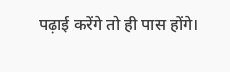पढ़ाई करेंगे तो ही पास होंगे।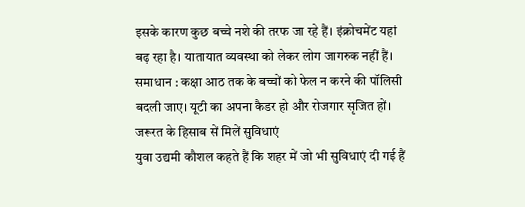इसके कारण कुछ बच्चे नशे की तरफ जा रहे हैं। इंक्रोचमेंट यहां बढ़ रहा है। यातायात व्यवस्था को लेकर लोग जागरुक नहीं हैं। समाधान : कक्षा आठ तक के बच्चों को फेल न करने की पॉलिसी बदली जाए। यूटी का अपना कैडर हो और रोजगार सृजित हों।
जरूरत के हिसाब सें मिलें सुविधाएं
युवा उद्यमी कौशल कहते हैं कि शहर में जो भी सुविधाएं दी गई हैं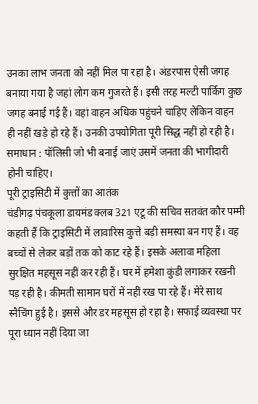उनका लाभ जनता को नहीं मिल पा रहा है। अंडरपास ऐसी जगह बनाया गया है जहां लोग कम गुजरते हैं। इसी तरह मल्टी पार्किंग कुछ जगह बनाई गई हैं। वहां वाहन अधिक पहुंचने चाहिए लेकिन वाहन ही नहीं खड़े हो रहे हैं। उनकी उपयोगिता पूरी सिद्ध नहीं हो रही है। समाधान : पॉलिसी जो भी बनाई जाएं उसमें जनता की भागीदारी होनी चाहिए।
पूरी ट्राइसिटी में कुत्तों का आतंक
चंडीगढ़ पंचकूला डायमंड क्लब 321 एटू की सचिव सतवंत कौर पम्मी कहती हैं कि ट्राइसिटी में लावारिस कुत्ते बड़ी समस्या बन गए हैं। वह बच्चों से लेकर बड़ों तक को काट रहे हैं। इसके अलावा महिला सुरक्षित महसूस नहीं कर रही हैं। घर में हमेशा कुंडी लगाकर रखनी पड़ रही है। कीमती सामान घरों में नहीं रख पा रहे हैं। मेरे साथ स्नैचिंग हुई है। इससे और डर महसूस हो रहा है। सफाई व्यवस्था पर पूरा ध्यान नहीं दिया जा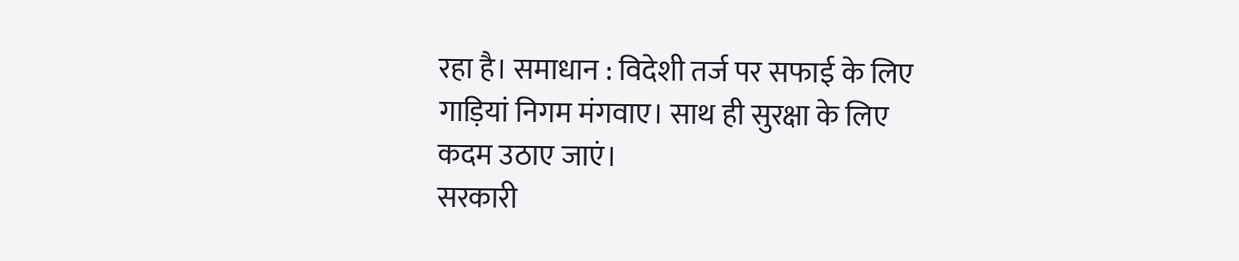रहा है। समाधान : विदेशी तर्ज पर सफाई के लिए गाड़ियां निगम मंगवाए। साथ ही सुरक्षा के लिए कदम उठाए जाएं।
सरकारी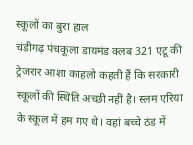स्कूलों का बुरा हाल
चंडीगढ़ पंचकूला डायमंड क्लब 321 एटू की ट्रेजरार आशा काहलो कहती हैं कि सरकारी स्कूलों की स्थिति अच्छी नहीं है। स्लम एरिया के स्कूल में हम गए थे। वहां बच्चे ठंड में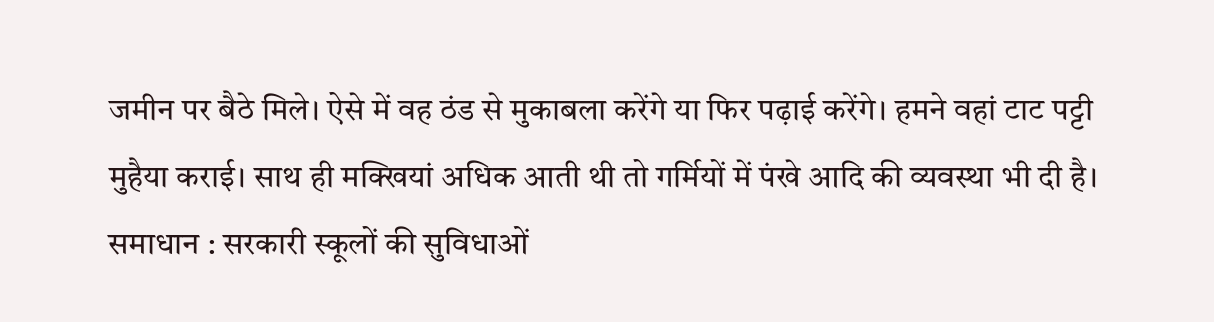जमीन पर बैठे मिले। ऐसे में वह ठंड से मुकाबला करेंगे या फिर पढ़ाई करेंगे। हमने वहां टाट पट्टी मुहैया कराई। साथ ही मक्खियां अधिक आती थी तो गर्मियों में पंखे आदि की व्यवस्था भी दी है। समाधान : सरकारी स्कूलों की सुविधाओं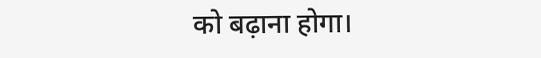को बढ़ाना होगा।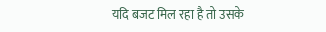यदि बजट मिल रहा है तो उसके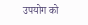उपयोग को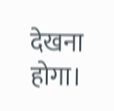देखना होगा।